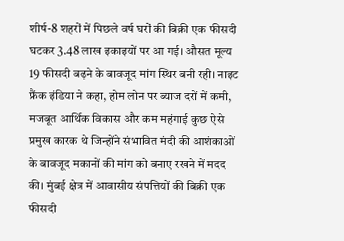शीर्ष-8 शहरों में पिछले वर्ष घरों की बिक्री एक फीसदी घटकर 3.48 लाख इकाइयों पर आ गई। औसत मूल्य 19 फीसदी बढ़ने के बावजूद मांग स्थिर बनी रही। नाइट फ्रैंक इंडिया ने कहा, होम लोन पर ब्याज दरों में कमी, मजबूत आर्थिक विकास और कम महंगाई कुछ ऐसे प्रमुख कारक थे जिन्होंने संभावित मंदी की आशंकाओं के बावजूद मकानों की मांग को बनाए रखने में मदद की। मुंबई क्षेत्र में आवासीय संपत्तियों की बिक्री एक फीसदी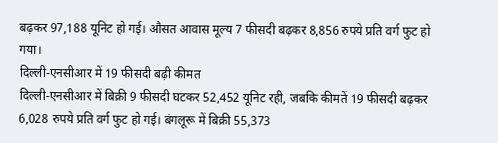बढ़कर 97,188 यूनिट हो गई। औसत आवास मूल्य 7 फीसदी बढ़कर 8,856 रुपये प्रति वर्ग फुट हो गया।
दिल्ली-एनसीआर में 19 फीसदी बढ़ी कीमत
दिल्ली-एनसीआर में बिक्री 9 फीसदी घटकर 52,452 यूनिट रही, जबकि कीमतें 19 फीसदी बढ़कर 6,028 रुपये प्रति वर्ग फुट हो गई। बंगलूरू में बिक्री 55,373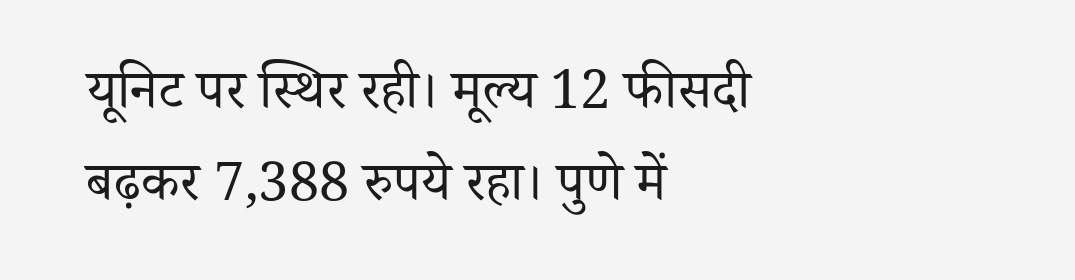यूनिट पर स्थिर रही। मूल्य 12 फीसदी बढ़कर 7,388 रुपये रहा। पुणे में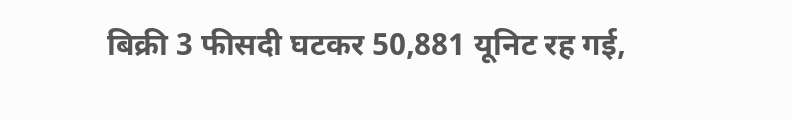बिक्री 3 फीसदी घटकर 50,881 यूनिट रह गई,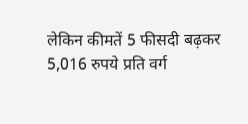लेकिन कीमतें 5 फीसदी बढ़कर 5,016 रुपये प्रति वर्ग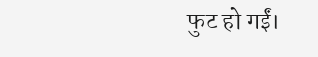फुट हो गईं।